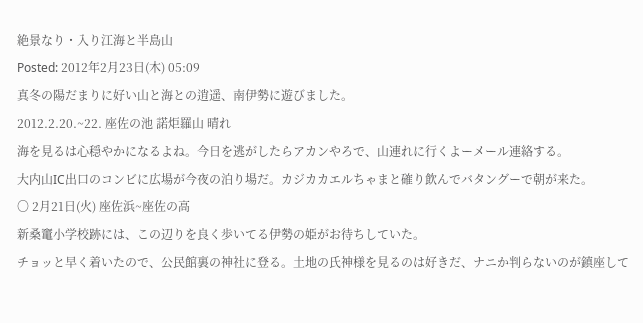絶景なり・入り江海と半島山
Posted: 2012年2月23日(木) 05:09
真冬の陽だまりに好い山と海との逍遥、南伊勢に遊びました。
2012.2.20.~22. 座佐の池 諾炬羅山 晴れ
海を見るは心穏やかになるよね。今日を逃がしたらアカンやろで、山連れに行くよーメール連絡する。
大内山IC出口のコンビに広場が今夜の泊り場だ。カジカカエルちゃまと確り飲んでバタングーで朝が来た。
〇 2月21日(火) 座佐浜~座佐の高
新桑竃小学校跡には、この辺りを良く歩いてる伊勢の姫がお待ちしていた。
チョッと早く着いたので、公民館裏の神社に登る。土地の氏神様を見るのは好きだ、ナニか判らないのが鎮座して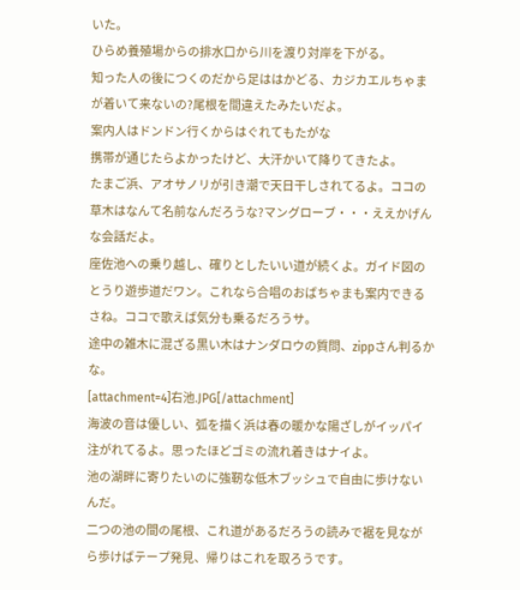いた。
ひらめ養殖場からの排水口から川を渡り対岸を下がる。
知った人の後につくのだから足ははかどる、カジカエルちゃまが着いて来ないの?尾根を間違えたみたいだよ。
案内人はドンドン行くからはぐれてもたがな
携帯が通じたらよかったけど、大汗かいて降りてきたよ。
たまご浜、アオサノリが引き潮で天日干しされてるよ。ココの草木はなんて名前なんだろうな?マングローブ・・・ええかげんな会話だよ。
座佐池への乗り越し、確りとしたいい道が続くよ。ガイド図のとうり遊歩道だワン。これなら合唱のおばちゃまも案内できるさね。ココで歌えば気分も乗るだろうサ。
途中の雑木に混ざる黒い木はナンダロウの質問、zippさん判るかな。
[attachment=4]右池.JPG[/attachment]
海波の音は優しい、弧を描く浜は春の暖かな陽ざしがイッパイ注がれてるよ。思ったほどゴミの流れ着きはナイよ。
池の湖畔に寄りたいのに強靭な低木ブッシュで自由に歩けないんだ。
二つの池の間の尾根、これ道があるだろうの読みで裾を見ながら歩けばテープ発見、帰りはこれを取ろうです。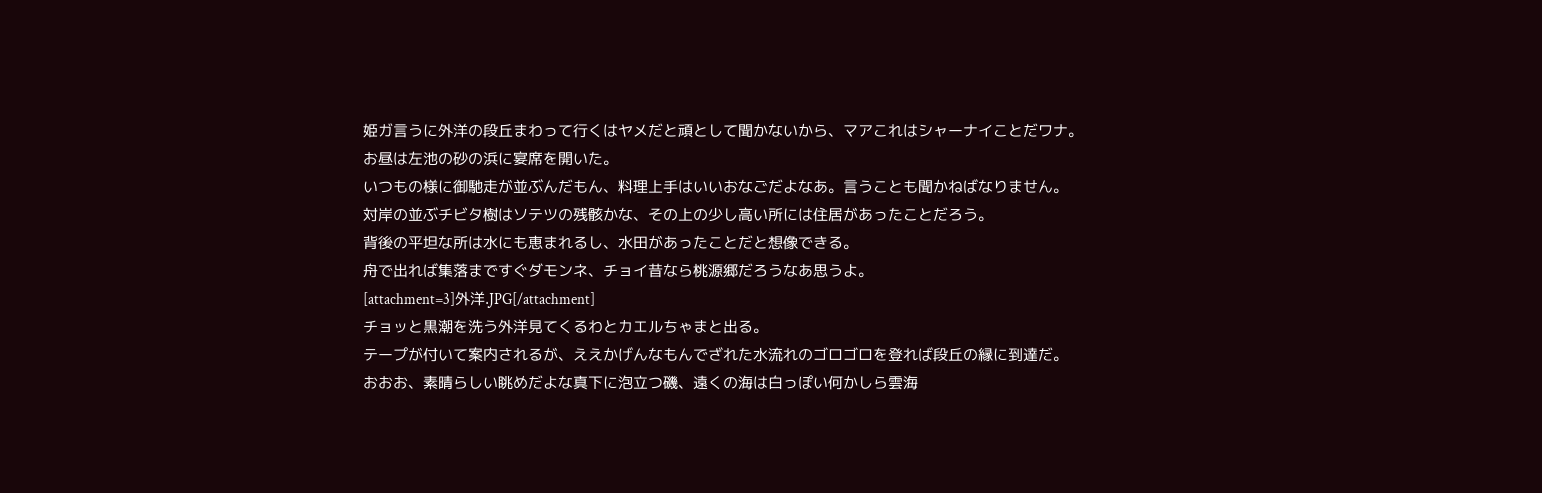姫ガ言うに外洋の段丘まわって行くはヤメだと頑として聞かないから、マアこれはシャーナイことだワナ。
お昼は左池の砂の浜に宴席を開いた。
いつもの様に御馳走が並ぶんだもん、料理上手はいいおなごだよなあ。言うことも聞かねばなりません。
対岸の並ぶチビタ樹はソテツの残骸かな、その上の少し高い所には住居があったことだろう。
背後の平坦な所は水にも恵まれるし、水田があったことだと想像できる。
舟で出れば集落まですぐダモンネ、チョイ昔なら桃源郷だろうなあ思うよ。
[attachment=3]外洋.JPG[/attachment]
チョッと黒潮を洗う外洋見てくるわとカエルちゃまと出る。
テープが付いて案内されるが、ええかげんなもんでざれた水流れのゴロゴロを登れば段丘の縁に到達だ。
おおお、素晴らしい眺めだよな真下に泡立つ磯、遠くの海は白っぽい何かしら雲海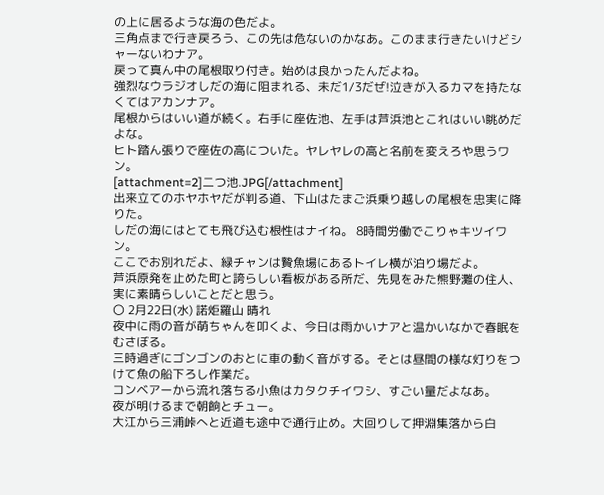の上に居るような海の色だよ。
三角点まで行き戻ろう、この先は危ないのかなあ。このまま行きたいけどシャーないわナア。
戻って真ん中の尾根取り付き。始めは良かったんだよね。
強烈なウラジオしだの海に阻まれる、未だ1/3だぜ!泣きが入るカマを持たなくてはアカンナア。
尾根からはいい道が続く。右手に座佐池、左手は芦浜池とこれはいい眺めだよな。
ヒト踏ん張りで座佐の高についた。ヤレヤレの高と名前を変えろや思うワン。
[attachment=2]二つ池.JPG[/attachment]
出来立てのホヤホヤだが判る道、下山はたまご浜乗り越しの尾根を忠実に降りた。
しだの海にはとても飛び込む根性はナイね。 8時間労働でこりゃキツイワン。
ここでお別れだよ、緑チャンは贄魚場にあるトイレ横が泊り場だよ。
芦浜原発を止めた町と誇らしい看板がある所だ、先見をみた熊野灘の住人、実に素晴らしいことだと思う。
〇 2月22日(水) 諾炬羅山 晴れ
夜中に雨の音が萌ちゃんを叩くよ、今日は雨かいナアと温かいなかで春眠をむさぼる。
三時過ぎにゴンゴンのおとに車の動く音がする。そとは昼間の様な灯りをつけて魚の船下ろし作業だ。
コンベアーから流れ落ちる小魚はカタクチイワシ、すごい量だよなあ。
夜が明けるまで朝餉とチュー。
大江から三浦峠へと近道も途中で通行止め。大回りして押淵集落から白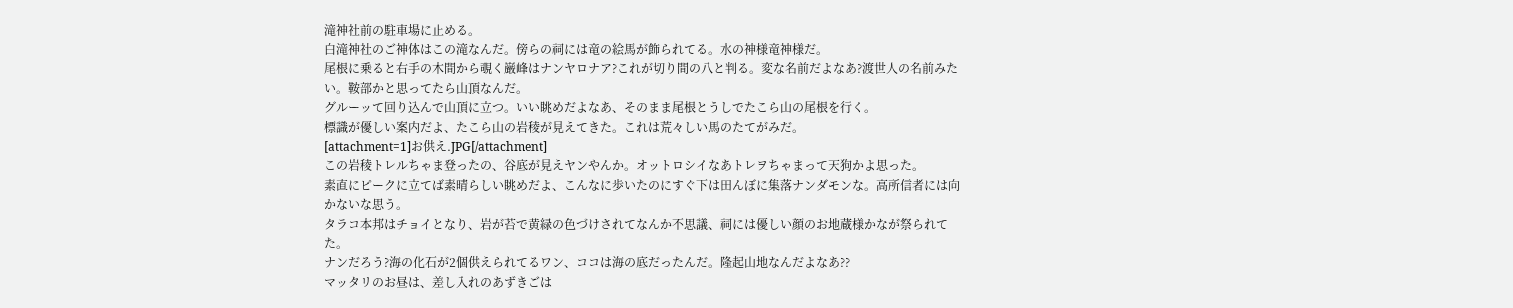滝神社前の駐車場に止める。
白滝神社のご神体はこの滝なんだ。傍らの祠には竜の絵馬が飾られてる。水の神様竜神様だ。
尾根に乗ると右手の木間から覗く巌峰はナンヤロナア?これが切り間の八と判る。変な名前だよなあ?渡世人の名前みたい。鞍部かと思ってたら山頂なんだ。
グルーッて回り込んで山頂に立つ。いい眺めだよなあ、そのまま尾根とうしでたこら山の尾根を行く。
標識が優しい案内だよ、たこら山の岩稜が見えてきた。これは荒々しい馬のたてがみだ。
[attachment=1]お供え.JPG[/attachment]
この岩稜トレルちゃま登ったの、谷底が見えヤンやんか。オットロシイなあトレヲちゃまって天狗かよ思った。
素直にピークに立てば素晴らしい眺めだよ、こんなに歩いたのにすぐ下は田んぼに集落ナンダモンな。高所信者には向かないな思う。
タラコ本邦はチョイとなり、岩が苔で黄緑の色づけされてなんか不思議、祠には優しい顔のお地蔵様かなが祭られてた。
ナンだろう?海の化石が2個供えられてるワン、ココは海の底だったんだ。隆起山地なんだよなあ??
マッタリのお昼は、差し入れのあずきごは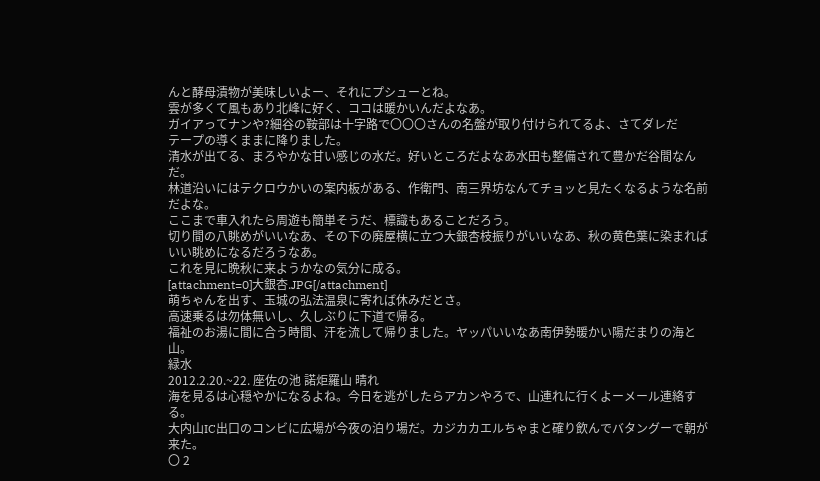んと酵母漬物が美味しいよー、それにプシューとね。
雲が多くて風もあり北峰に好く、ココは暖かいんだよなあ。
ガイアってナンや?細谷の鞍部は十字路で〇〇〇さんの名盤が取り付けられてるよ、さてダレだ
テープの導くままに降りました。
清水が出てる、まろやかな甘い感じの水だ。好いところだよなあ水田も整備されて豊かだ谷間なんだ。
林道沿いにはテクロウかいの案内板がある、作衛門、南三界坊なんてチョッと見たくなるような名前だよな。
ここまで車入れたら周遊も簡単そうだ、標識もあることだろう。
切り間の八眺めがいいなあ、その下の廃屋横に立つ大銀杏枝振りがいいなあ、秋の黄色葉に染まればいい眺めになるだろうなあ。
これを見に晩秋に来ようかなの気分に成る。
[attachment=0]大銀杏.JPG[/attachment]
萌ちゃんを出す、玉城の弘法温泉に寄れば休みだとさ。
高速乗るは勿体無いし、久しぶりに下道で帰る。
福祉のお湯に間に合う時間、汗を流して帰りました。ヤッパいいなあ南伊勢暖かい陽だまりの海と山。
緑水
2012.2.20.~22. 座佐の池 諾炬羅山 晴れ
海を見るは心穏やかになるよね。今日を逃がしたらアカンやろで、山連れに行くよーメール連絡する。
大内山IC出口のコンビに広場が今夜の泊り場だ。カジカカエルちゃまと確り飲んでバタングーで朝が来た。
〇 2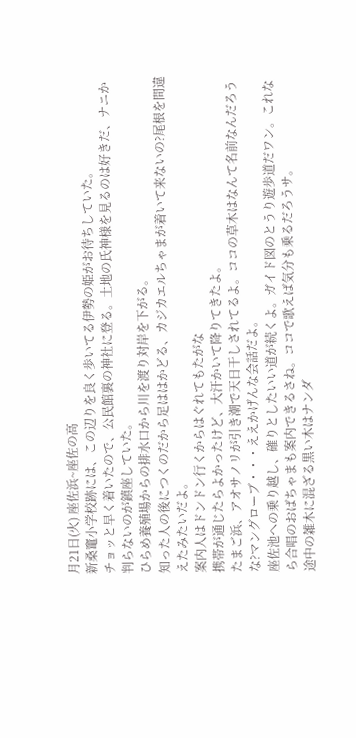月21日(火) 座佐浜~座佐の高
新桑竃小学校跡には、この辺りを良く歩いてる伊勢の姫がお待ちしていた。
チョッと早く着いたので、公民館裏の神社に登る。土地の氏神様を見るのは好きだ、ナニか判らないのが鎮座していた。
ひらめ養殖場からの排水口から川を渡り対岸を下がる。
知った人の後につくのだから足ははかどる、カジカエルちゃまが着いて来ないの?尾根を間違えたみたいだよ。
案内人はドンドン行くからはぐれてもたがな
携帯が通じたらよかったけど、大汗かいて降りてきたよ。
たまご浜、アオサノリが引き潮で天日干しされてるよ。ココの草木はなんて名前なんだろうな?マングローブ・・・ええかげんな会話だよ。
座佐池への乗り越し、確りとしたいい道が続くよ。ガイド図のとうり遊歩道だワン。これなら合唱のおばちゃまも案内できるさね。ココで歌えば気分も乗るだろうサ。
途中の雑木に混ざる黒い木はナンダ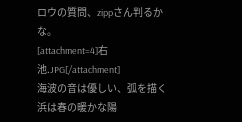ロウの質問、zippさん判るかな。
[attachment=4]右池.JPG[/attachment]
海波の音は優しい、弧を描く浜は春の暖かな陽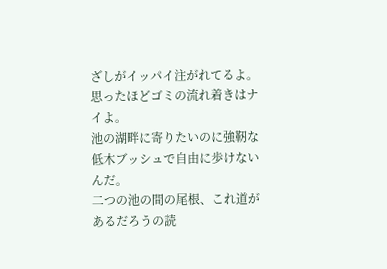ざしがイッパイ注がれてるよ。思ったほどゴミの流れ着きはナイよ。
池の湖畔に寄りたいのに強靭な低木ブッシュで自由に歩けないんだ。
二つの池の間の尾根、これ道があるだろうの読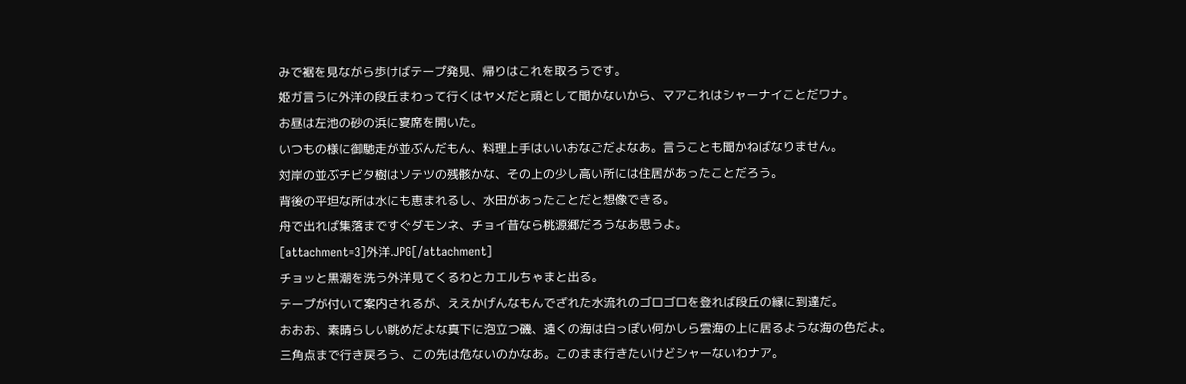みで裾を見ながら歩けばテープ発見、帰りはこれを取ろうです。
姫ガ言うに外洋の段丘まわって行くはヤメだと頑として聞かないから、マアこれはシャーナイことだワナ。
お昼は左池の砂の浜に宴席を開いた。
いつもの様に御馳走が並ぶんだもん、料理上手はいいおなごだよなあ。言うことも聞かねばなりません。
対岸の並ぶチビタ樹はソテツの残骸かな、その上の少し高い所には住居があったことだろう。
背後の平坦な所は水にも恵まれるし、水田があったことだと想像できる。
舟で出れば集落まですぐダモンネ、チョイ昔なら桃源郷だろうなあ思うよ。
[attachment=3]外洋.JPG[/attachment]
チョッと黒潮を洗う外洋見てくるわとカエルちゃまと出る。
テープが付いて案内されるが、ええかげんなもんでざれた水流れのゴロゴロを登れば段丘の縁に到達だ。
おおお、素晴らしい眺めだよな真下に泡立つ磯、遠くの海は白っぽい何かしら雲海の上に居るような海の色だよ。
三角点まで行き戻ろう、この先は危ないのかなあ。このまま行きたいけどシャーないわナア。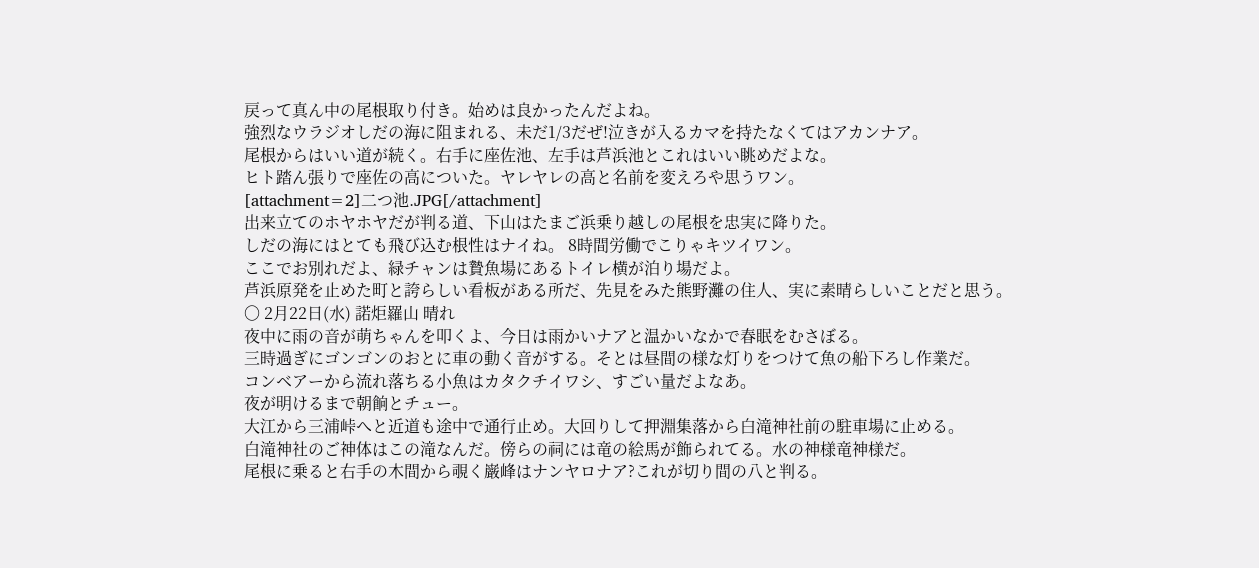戻って真ん中の尾根取り付き。始めは良かったんだよね。
強烈なウラジオしだの海に阻まれる、未だ1/3だぜ!泣きが入るカマを持たなくてはアカンナア。
尾根からはいい道が続く。右手に座佐池、左手は芦浜池とこれはいい眺めだよな。
ヒト踏ん張りで座佐の高についた。ヤレヤレの高と名前を変えろや思うワン。
[attachment=2]二つ池.JPG[/attachment]
出来立てのホヤホヤだが判る道、下山はたまご浜乗り越しの尾根を忠実に降りた。
しだの海にはとても飛び込む根性はナイね。 8時間労働でこりゃキツイワン。
ここでお別れだよ、緑チャンは贄魚場にあるトイレ横が泊り場だよ。
芦浜原発を止めた町と誇らしい看板がある所だ、先見をみた熊野灘の住人、実に素晴らしいことだと思う。
〇 2月22日(水) 諾炬羅山 晴れ
夜中に雨の音が萌ちゃんを叩くよ、今日は雨かいナアと温かいなかで春眠をむさぼる。
三時過ぎにゴンゴンのおとに車の動く音がする。そとは昼間の様な灯りをつけて魚の船下ろし作業だ。
コンベアーから流れ落ちる小魚はカタクチイワシ、すごい量だよなあ。
夜が明けるまで朝餉とチュー。
大江から三浦峠へと近道も途中で通行止め。大回りして押淵集落から白滝神社前の駐車場に止める。
白滝神社のご神体はこの滝なんだ。傍らの祠には竜の絵馬が飾られてる。水の神様竜神様だ。
尾根に乗ると右手の木間から覗く巌峰はナンヤロナア?これが切り間の八と判る。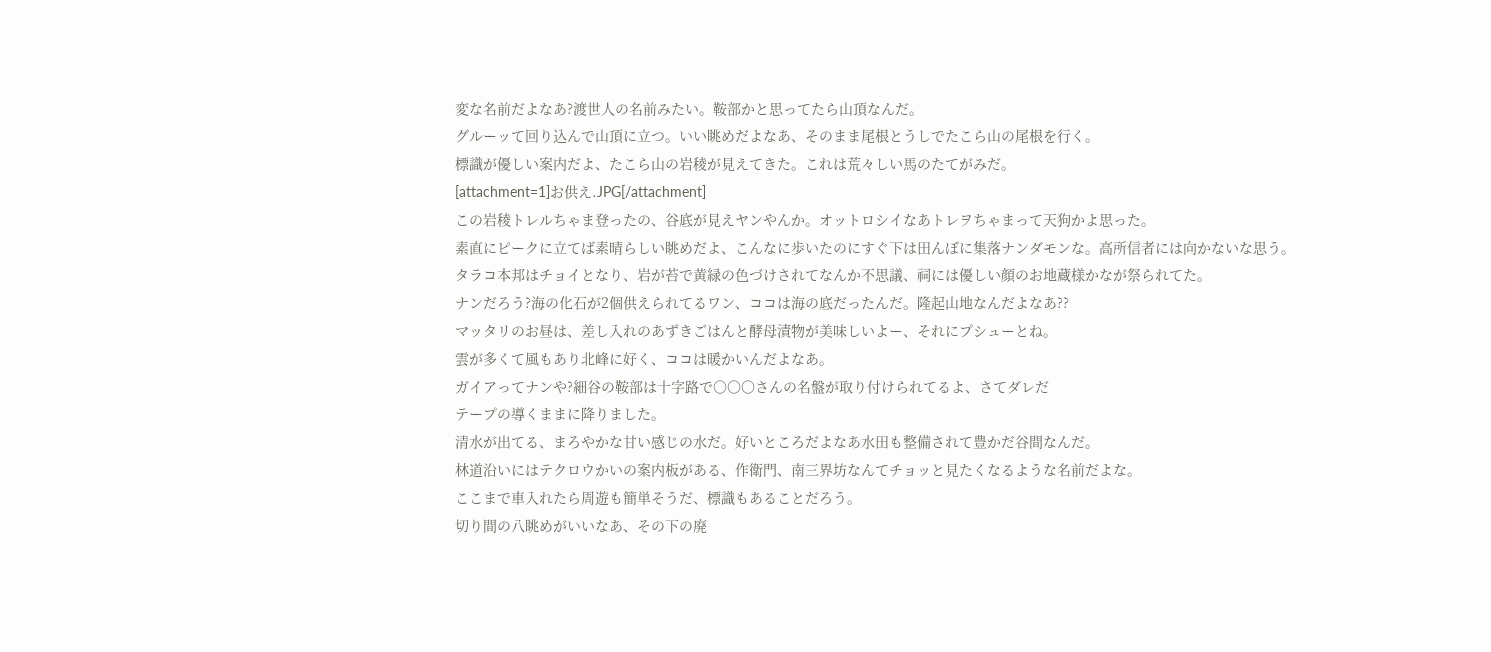変な名前だよなあ?渡世人の名前みたい。鞍部かと思ってたら山頂なんだ。
グルーッて回り込んで山頂に立つ。いい眺めだよなあ、そのまま尾根とうしでたこら山の尾根を行く。
標識が優しい案内だよ、たこら山の岩稜が見えてきた。これは荒々しい馬のたてがみだ。
[attachment=1]お供え.JPG[/attachment]
この岩稜トレルちゃま登ったの、谷底が見えヤンやんか。オットロシイなあトレヲちゃまって天狗かよ思った。
素直にピークに立てば素晴らしい眺めだよ、こんなに歩いたのにすぐ下は田んぼに集落ナンダモンな。高所信者には向かないな思う。
タラコ本邦はチョイとなり、岩が苔で黄緑の色づけされてなんか不思議、祠には優しい顔のお地蔵様かなが祭られてた。
ナンだろう?海の化石が2個供えられてるワン、ココは海の底だったんだ。隆起山地なんだよなあ??
マッタリのお昼は、差し入れのあずきごはんと酵母漬物が美味しいよー、それにプシューとね。
雲が多くて風もあり北峰に好く、ココは暖かいんだよなあ。
ガイアってナンや?細谷の鞍部は十字路で〇〇〇さんの名盤が取り付けられてるよ、さてダレだ
テープの導くままに降りました。
清水が出てる、まろやかな甘い感じの水だ。好いところだよなあ水田も整備されて豊かだ谷間なんだ。
林道沿いにはテクロウかいの案内板がある、作衛門、南三界坊なんてチョッと見たくなるような名前だよな。
ここまで車入れたら周遊も簡単そうだ、標識もあることだろう。
切り間の八眺めがいいなあ、その下の廃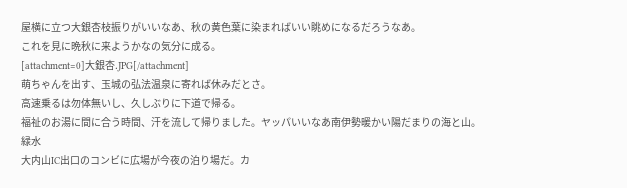屋横に立つ大銀杏枝振りがいいなあ、秋の黄色葉に染まればいい眺めになるだろうなあ。
これを見に晩秋に来ようかなの気分に成る。
[attachment=0]大銀杏.JPG[/attachment]
萌ちゃんを出す、玉城の弘法温泉に寄れば休みだとさ。
高速乗るは勿体無いし、久しぶりに下道で帰る。
福祉のお湯に間に合う時間、汗を流して帰りました。ヤッパいいなあ南伊勢暖かい陽だまりの海と山。
緑水
大内山IC出口のコンビに広場が今夜の泊り場だ。カ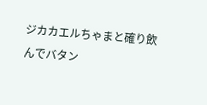ジカカエルちゃまと確り飲んでバタン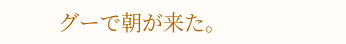グーで朝が来た。